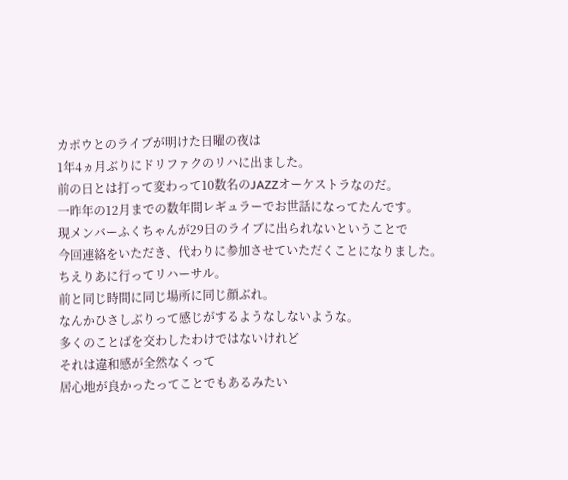カポウとのライブが明けた日曜の夜は
1年4ヵ月ぶりにドリファクのリハに出ました。
前の日とは打って変わって10数名のJAZZオーケストラなのだ。
一昨年の12月までの数年間レギュラーでお世話になってたんです。
現メンバーふくちゃんが29日のライブに出られないということで
今回連絡をいただき、代わりに参加させていただくことになりました。
ちえりあに行ってリハーサル。
前と同じ時間に同じ場所に同じ顔ぶれ。
なんかひさしぶりって感じがするようなしないような。
多くのことばを交わしたわけではないけれど
それは違和感が全然なくって
居心地が良かったってことでもあるみたい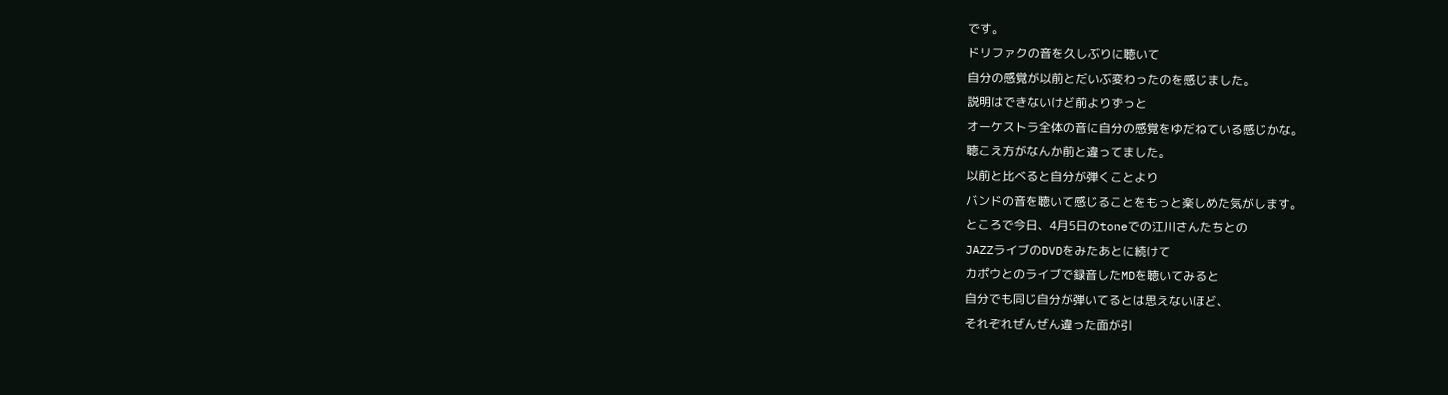です。
ドリファクの音を久しぶりに聴いて
自分の感覚が以前とだいぶ変わったのを感じました。
説明はできないけど前よりずっと
オーケストラ全体の音に自分の感覚をゆだねている感じかな。
聴こえ方がなんか前と違ってました。
以前と比べると自分が弾くことより
バンドの音を聴いて感じることをもっと楽しめた気がします。
ところで今日、4月5日のtoneでの江川さんたちとの
JAZZライブのDVDをみたあとに続けて
カポウとのライブで録音したMDを聴いてみると
自分でも同じ自分が弾いてるとは思えないほど、
それぞれぜんぜん違った面が引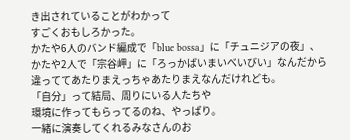き出されていることがわかって
すごくおもしろかった。
かたや6人のバンド編成で「blue bossa」に「チュニジアの夜」、
かたや2人で「宗谷岬」に「ろっかばいまいべいびい」なんだから
違っててあたりまえっちゃあたりまえなんだけれども。
「自分」って結局、周りにいる人たちや
環境に作ってもらってるのね、やっぱり。
一緒に演奏してくれるみなさんのお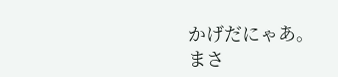かげだにゃあ。
まさ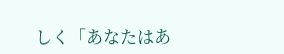しく「あなたはあ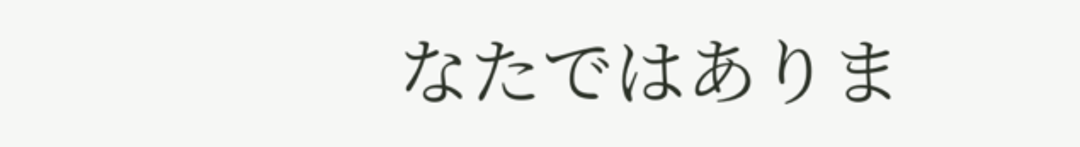なたではありま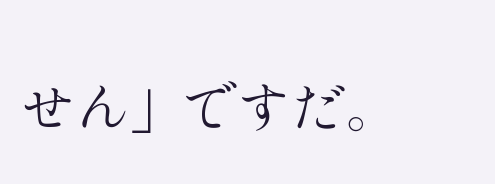せん」ですだ。